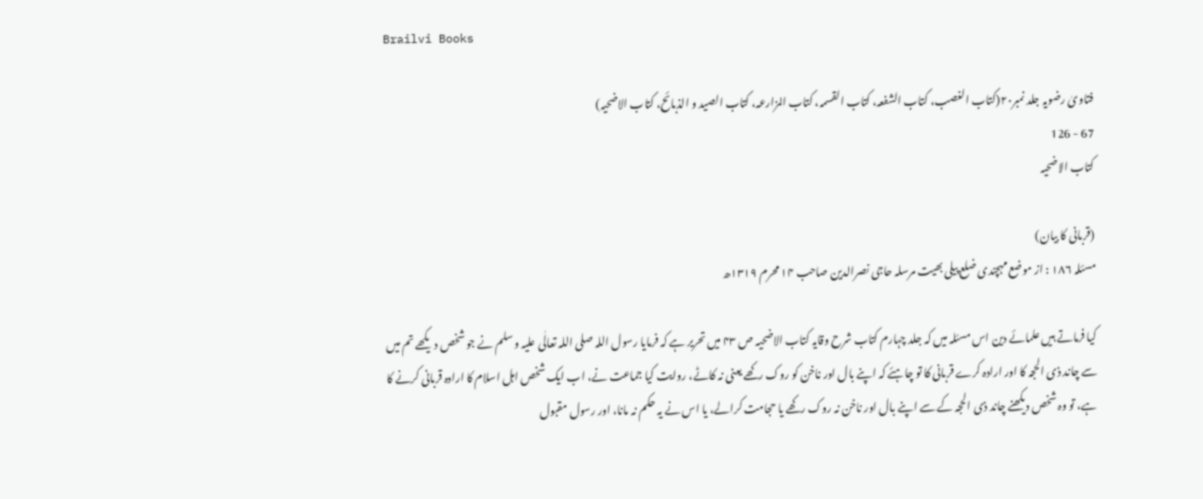Brailvi Books

فتاویٰ رضویہ جلد نمبر۲۰(کتاب الغصب، کتاب الشفعہ، کتاب القسمہ، کتاب المزارعہ، کتاب الصید و الذبائح، کتاب الاضحیہ)
67 - 126
کتاب الاضحیہ

(قربانی کا بیان)
مسئلہ ۱۸۶ : از موضع مہچندی ضلع پیلی بھیت مرسلہ حاجی نصرالدین صاحب ۱۴ محرم ۱۳۱۹ھ

کیا فرماتے ہیں علمائے دین اس مسئلہ میں کہ جلد چہارم کتاب شرح وقایہ کتاب الاضحیہ ص ۴۳ میں تحریر ہے کہ فرمایا رسول اللہ صلی اللہ تعالٰی علیہ وسلم نے جو شخص دیکھے تم میں سے چاند ذی الحجہ کا اور ارادہ کرے قربانی کا تو چاہئے کہ اپنے بال اور ناخن کو روک رکھے یعنی نہ کاٹے، روایت کیا جماعت نے، اب ایک شخص اہل اسلام کا ارادہ قربانی کرنے کا ہے، تو وہ شخص دیکھنے چاند ذی الحجہ کے سے اپنے بال اور ناخن نہ روک رکھے یا حجامت کرالے، یا اس نے یہ حکم نہ مانا، اور رسول مقبول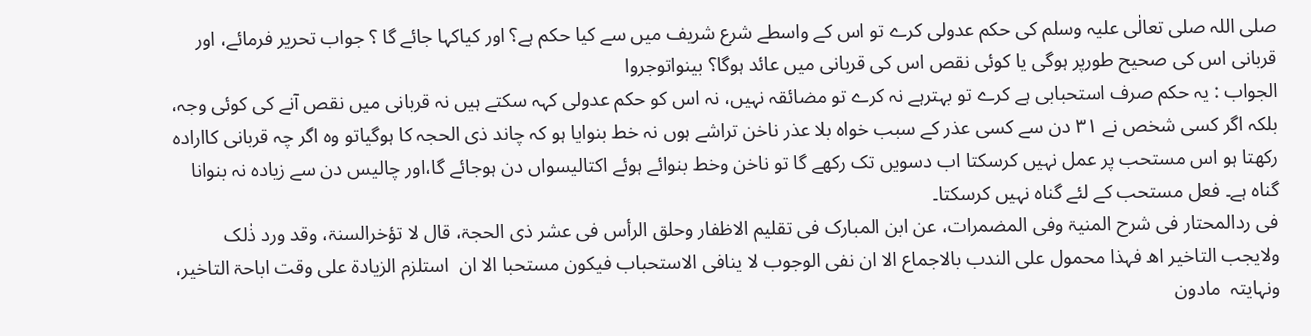صلی اللہ صلی تعالٰی علیہ وسلم کی حکم عدولی کرے تو اس کے واسطے شرع شریف میں سے کیا حکم ہے؟ اور کیاکہا جائے گا ؟ جواب تحریر فرمائے، اور قربانی اس کی صحیح طورپر ہوگی یا کوئی نقص اس کی قربانی میں عائد ہوگا؟ بینواتوجروا
الجواب : یہ حکم صرف استحبابی ہے کرے تو بہترہے نہ کرے تو مضائقہ نہیں، نہ اس کو حکم عدولی کہہ سکتے ہیں نہ قربانی میں نقص آنے کی کوئی وجہ، بلکہ اگر کسی شخص نے ۳۱ دن سے کسی عذر کے سبب خواہ بلا عذر ناخن تراشے ہوں نہ خط بنوایا ہو کہ چاند ذی الحجہ کا ہوگیاتو وہ اگر چہ قربانی کاارادہ رکھتا ہو اس مستحب پر عمل نہیں کرسکتا اب دسویں تک رکھے گا تو ناخن وخط بنوائے ہوئے اکتالیسواں دن ہوجائے گا،اور چالیس دن سے زیادہ نہ بنوانا گناہ ہے۔ فعل مستحب کے لئے گناہ نہیں کرسکتا۔
فی ردالمحتار فی شرح المنیۃ وفی المضمرات، عن ابن المبارک فی تقلیم الاظفار وحلق الرأس فی عشر ذی الحجۃ، قال لا تؤخرالسنۃ، وقد ورد ذٰلک ولایجب التاخیر اھ فہذا محمول علی الندب بالاجماع الا ان نفی الوجوب لا ینافی الاستحباب فیکون مستحبا الا ان  استلزم الزیادۃ علی وقت اباحۃ التاخیر، ونہایتہ  مادون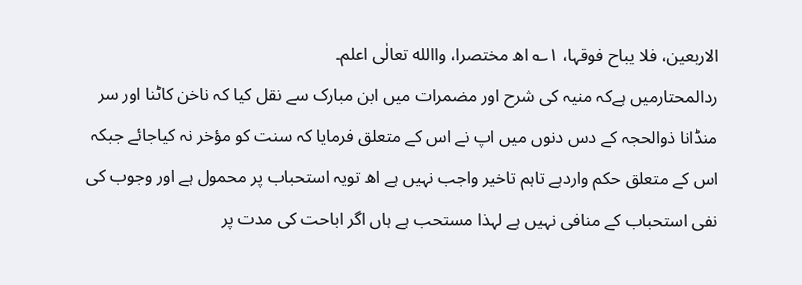الاربعین، فلا یباح فوقہا، ۱؎ اھ مختصرا، واالله تعالٰی اعلم۔
ردالمحتارمیں ہےکہ منیہ کی شرح اور مضمرات میں ابن مبارک سے نقل کیا کہ ناخن کاٹنا اور سر منڈانا ذوالحجہ کے دس دنوں میں اپ نے اس کے متعلق فرمایا کہ سنت کو مؤخر نہ کیاجائے جبکہ اس کے متعلق حکم واردہے تاہم تاخیر واجب نہیں ہے اھ تویہ استحباب پر محمول ہے اور وجوب کی نفی استحباب کے منافی نہیں ہے لہذا مستحب ہے ہاں اگر اباحت کی مدت پر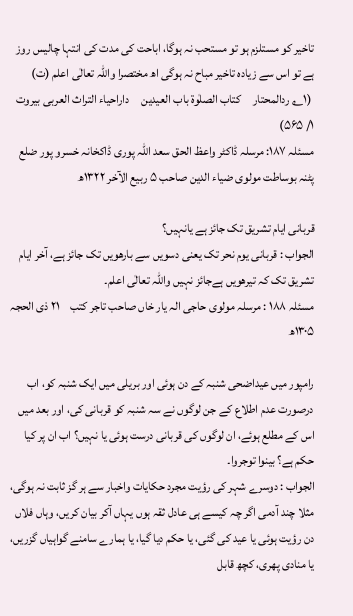تاخیر کو مستلزم ہو تو مستحب نہ ہوگا، اباحت کی مدت کی انتہا چالیس روز ہے تو اس سے زیادہ تاخیر مباح نہ ہوگی اھ مختصرا واللہ تعالٰی اعلم (ت)
 (۱؎ ردالمحتار     کتاب الصلٰوۃ باب العیدین     داراحیاء التراث العربی بیروت    ۱/ ۵۶۵)
مسئلہ ۱۸۷: مرسلہ ڈاکٹر واعظ الحق سعد اللہ پوری ڈاکخانہ خسرو پور ضلع پٹنہ بوساطت مولوی ضیاء الدین صاحب ۵ ربیع الآخر ۱۳۲۲ھ

قربانی ایام تشریق تک جائز ہے یانہیں؟
الجواب : قربانی یوم نحر تک یعنی دسویں سے بارھویں تک جائز ہے، آخر ایام تشریق تک کہ تیرھویں ہےجائز نہیں واللہ تعالٰی اعلم۔
مسئلہ ۱۸۸ : مرسلہ مولوی حاجی الہ یار خاں صاحب تاجر کتب    ۲۱ ذی الحجہ ۱۳۰۵ھ

رامپور میں عیداضحی شنبہ کے دن ہوئی اور بریلی میں ایک شنبہ کو، اب درصورت عدم اطلاع کے جن لوگوں نے سہ شنبہ کو قربانی کی، اور بعد میں اس کے مطلع ہوئے، ان لوگوں کی قربانی درست ہوئی یا نہیں؟ اب ان پر کیا حکم ہے؟ بینوا توجروا۔
الجواب : دوسرے شہر کی رؤیت مجرد حکایات واخبار سے ہر گز ثابت نہ ہوگی، مثلا چند آدمی اگر چہ کیسے ہی عادل ثقہ ہوں یہاں آکر بیان کریں، وہاں فلاں دن رؤیت ہوئی یا عید کی گئی، یا حکم دیا گیا، یا ہمارے سامنے گواہیاں گزریں، یا منادی پھری، کچھ قابل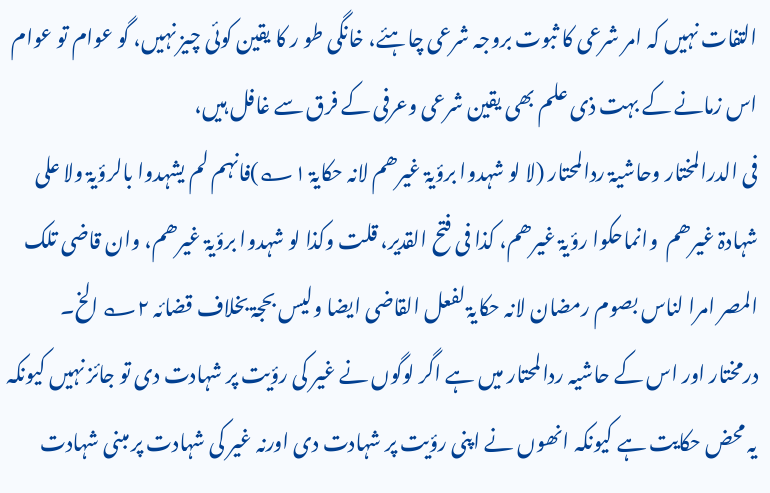التفات نہیں کہ امر شرعی کا ثبوت بروجہ شرعی چاہئے، خانگی طو ر کا یقین کوئی چیز نہیں، گو عوام تو عوام اس زمانے کے بہت ذی علم بھی یقین شرعی وعرفی کے فرق سے غافل ہیں،
فی الدرالمختار وحاشیۃ ردالمحتار (لا لو شہدوا برؤیۃ غیرھم لانہ حکایۃ ۱؎)فانہم لم یشہدوا بالرؤیۃ ولا علی شہادۃ غیرھم  وانماحکوا رؤیۃ غیرھم، کذا فی فتح القدیر، قلت وکذا لو شہدوا برؤیۃ غیرھم، وان قاضی تلک المصر امرا لناس بصوم رمضان لانہ حکایۃ لفعل القاضی ایضا ولیس بحجۃ بخلاف قضائہ ۲؎ الخ۔
درمختار اور اس کے حاشیہ ردالمحتار میں ہے اگر لوگوں نے غیر کی رؤیت پر شہادت دی تو جائز نہیں کیونکہ یہ محض حکایت ہے کیونکہ انھوں نے اپنی رؤیت پر شہادت دی اورنہ غیر کی شہادت پر مبنی شہادت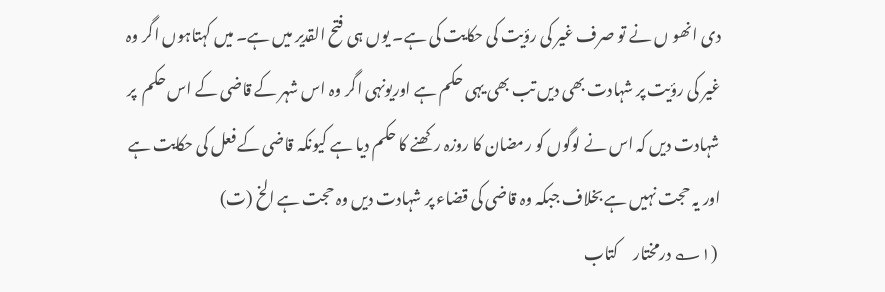دی انھو ں نے تو صرف غیر کی رؤیت کی حکایت کی ہے۔ یوں ہی فتح القدیر میں ہے۔ میں کہتاہوں اگر وہ غیر کی رؤیت پر شہادت بھی دیں تب بھی یہی حکم ہے اوریونہی اگر وہ اس شہر کے قاضی کے اس حکم  پر شہادت دیں کہ اس نے لوگوں کو رمضان کا روزہ رکھنے کا حکم دیا ہے کیونکہ قاضی کے فعل کی حکایت ہے اور یہ حجت نہیں ہے بخلاف جبکہ وہ قاضی کی قضاء پر شہادت دیں وہ حجت ہے الخ (ت)
 (۱؎ درمختار     کتاب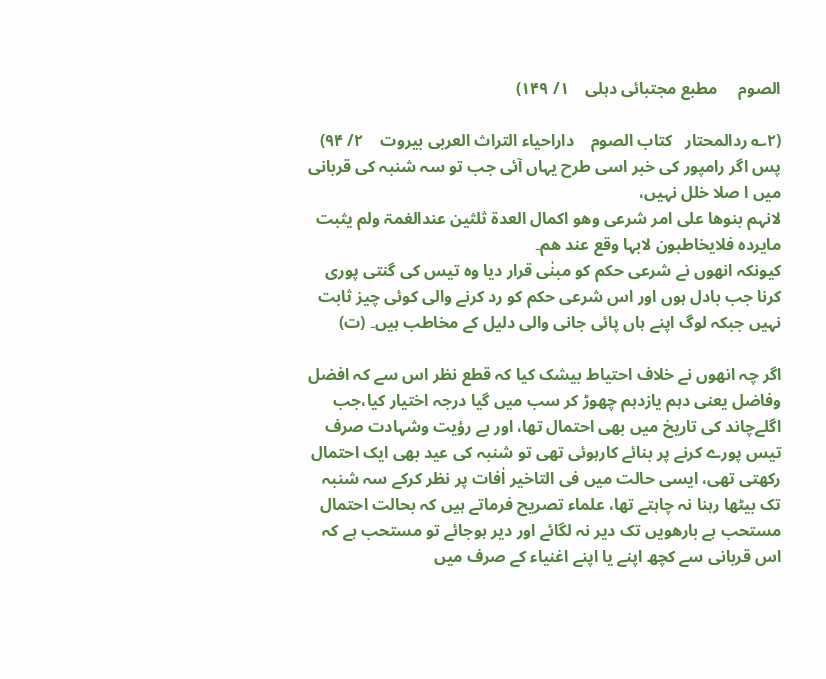الصوم     مطبع مجتبائی دہلی    ۱/ ۱۴۹)

(۲؎ ردالمحتار   کتاب الصوم    داراحیاء التراث العربی بیروت    ۲/ ۹۴)
پس اگر رامپور کی خبر اسی طرح یہاں آئی جب تو سہ شنبہ کی قربانی میں ا صلا خلل نہیں،
لانہم بنوھا علی امر شرعی وھو اکمال العدۃ ثلثین عندالغمۃ ولم یثبت مایردہ فلایخاطبون لابہا وقع عند ھم۔
کیونکہ انھوں نے شرعی حکم کو مبنٰی قرار دیا وہ تیس کی گنتی پوری کرنا جب بادل ہوں اور اس شرعی حکم کو رد کرنے والی کوئی چیز ثابت نہیں جبکہ لوگ اپنے ہاں پائی جانی والی دلیل کے مخاطب ہیں۔ (ت)

اگر چہ انھوں نے خلاف احتیاط بیشک کیا کہ قطع نظر اس سے کہ افضل وفاضل یعنی دہم یازدہم چھوڑ کر سب میں گیا درجہ اختیار کیا،جب اگلےچاند کی تاریخ میں بھی احتمال تھا، اور بے رؤیت وشہادت صرف تیس پورے کرنے پر بنائے کارہوئی تھی تو شنبہ کی عید بھی ایک احتمال رکھتی تھی، ایسی حالت میں فی التاخیر اٰفات پر نظر کرکے سہ شنبہ تک بیٹھا رہنا نہ چاہتے تھا، علماء تصریح فرماتے ہیں کہ بحالت احتمال مستحب ہے بارھویں تک دیر نہ لگائے اور دیر ہوجائے تو مستحب ہے کہ اس قربانی سے کچھ اپنے یا اپنے اغنیاء کے صرف میں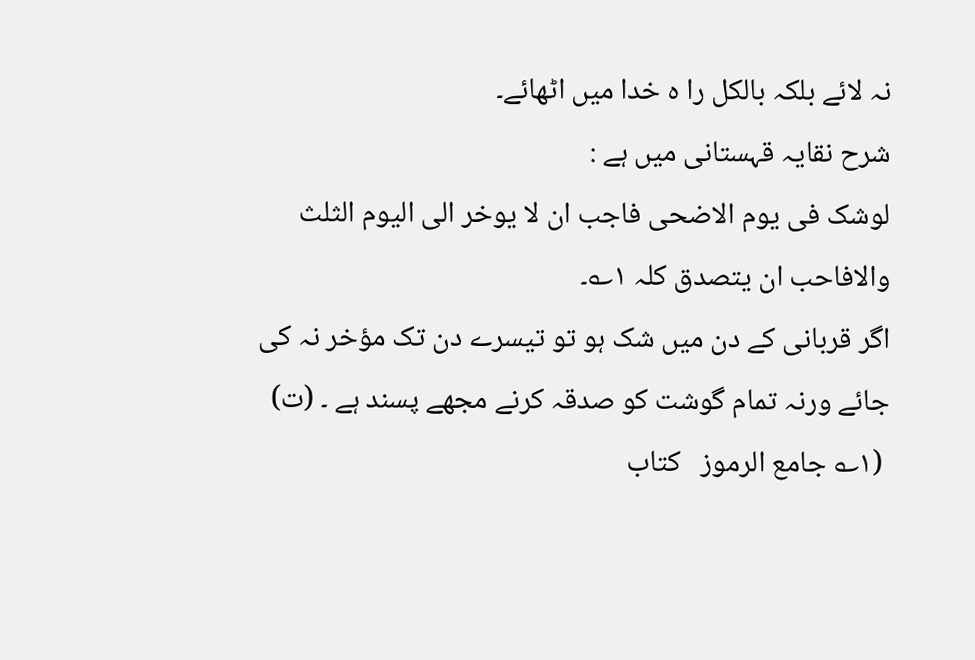نہ لائے بلکہ بالکل را ہ خدا میں اٹھائے۔
شرح نقایہ قہستانی میں ہے :
لوشک فی یوم الاضحی فاجب ان لا یوخر الی الیوم الثلث والافاحب ان یتصدق کلہ ۱؎۔
اگر قربانی کے دن میں شک ہو تو تیسرے دن تک مؤخر نہ کی جائے ورنہ تمام گوشت کو صدقہ کرنے مجھے پسند ہے ۔ (ت)
 (۱؎ جامع الرموز   کتاب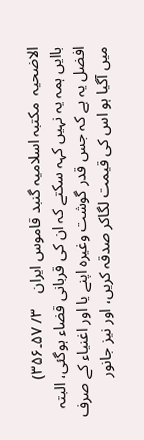الاضحیہ  مکتبہ اسلامیہ گنبد قاموس ایران    ۳/ ۵۷۔۳۵۶)
باایں ہمہ یہ نہیں کہہ سکتے کہ ان کی قربانی قضاء ہوگئی، البتہ افضل یہ ہے کہ جس قدر گوشت وغیرہ اپنے یا اور اغنیاء کے صرف میں آگیا ہو اس کی قیمت لگاکر صدقہ کریں، اور نیز جانور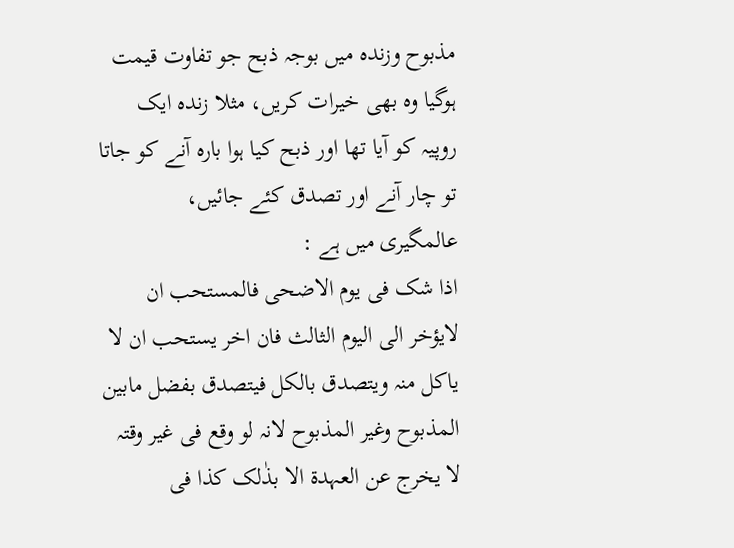مذبوح وزندہ میں بوجہ ذبح جو تفاوت قیمت ہوگیا وہ بھی خیرات کریں، مثلا زندہ ایک روپیہ کو آیا تھا اور ذبح کیا ہوا بارہ آنے کو جاتا تو چار آنے اور تصدق کئے جائیں،
عالمگیری میں ہے :
اذا شک فی یوم الاضحی فالمستحب ان لایؤخر الی الیوم الثالث فان اخر یستحب ان لا یاکل منہ ویتصدق بالکل فیتصدق بفضل مابین المذبوح وغیر المذبوح لانہ لو وقع فی غیر وقتہ لا یخرج عن العہدۃ الا بذٰلک کذا فی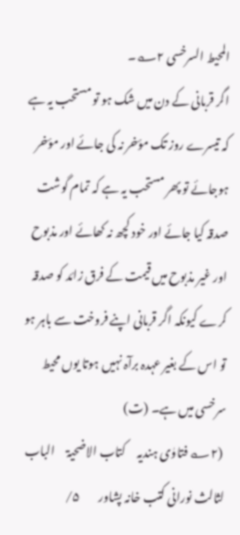المحیط السرخسی ۲؎۔
اگر قربانی کے دن میں شک ہو تو مستحب یہ ہے کہ تیسرے روز تک مؤخر نہ کی جائے اور مؤخر ہوجائے تو پھر مستحب یہ ہے کہ تمام گوشت صدقہ کیا جائے اور خود کچھ نہ کھائے اور مذبوح اور غیر مذبوح میں قیمت کے فرق زائد کو صدقہ کرے کیونکہ اگر قربانی اپنے فروخت سے باہر ہو تو اس کے بغیر عہدہ برآہ نہیں ہوتا یوں محیط سرخسی میں ہے۔ (ت)
 (۲؎ فتاوٰی ہندیہ     کتاب الاضحیۃ     الباب لثالث نورانی کتب خانہ پشاور        ۵/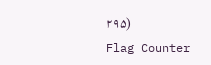۲۹۵)
Flag Counter